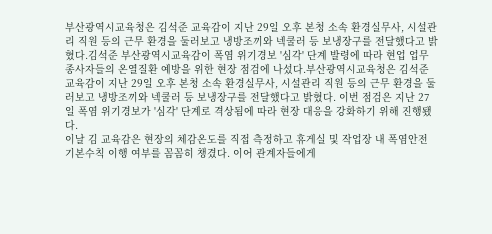부산광역시교육청은 김석준 교육감이 지난 29일 오후 본청 소속 환경실무사, 시설관리 직원 등의 근무 환경을 둘러보고 냉방조끼와 넥쿨러 등 보냉장구를 전달했다고 밝혔다.김석준 부산광역시교육감이 폭염 위기경보 '심각' 단계 발령에 따라 현업 업무 종사자들의 온열질환 예방을 위한 현장 점검에 나섰다.부산광역시교육청은 김석준 교육감이 지난 29일 오후 본청 소속 환경실무사, 시설관리 직원 등의 근무 환경을 둘러보고 냉방조끼와 넥쿨러 등 보냉장구를 전달했다고 밝혔다. 이번 점검은 지난 27일 폭염 위기경보가 '심각' 단계로 격상됨에 따라 현장 대응을 강화하기 위해 진행됐다.
이날 김 교육감은 현장의 체감온도를 직접 측정하고 휴게실 및 작업장 내 폭염안전 기본수칙 이행 여부를 꼼꼼히 챙겼다. 이어 관계자들에게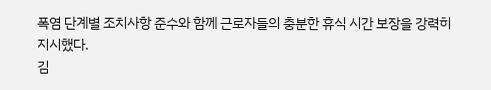폭염 단계별 조치사항 준수와 함께 근로자들의 충분한 휴식 시간 보장을 강력히 지시했다.
김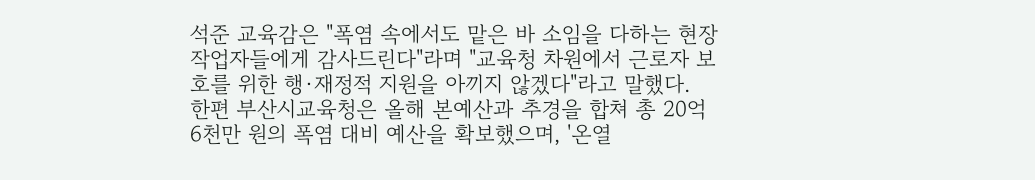석준 교육감은 "폭염 속에서도 맡은 바 소임을 다하는 현장 작업자들에게 감사드린다"라며 "교육청 차원에서 근로자 보호를 위한 행·재정적 지원을 아끼지 않겠다"라고 말했다.
한편 부산시교육청은 올해 본예산과 추경을 합쳐 총 20억 6천만 원의 폭염 대비 예산을 확보했으며, '온열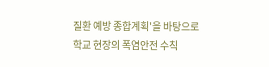질환 예방 종합계획'을 바탕으로 학교 현장의 폭염안전 수칙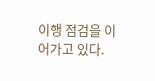이행 점검을 이어가고 있다.